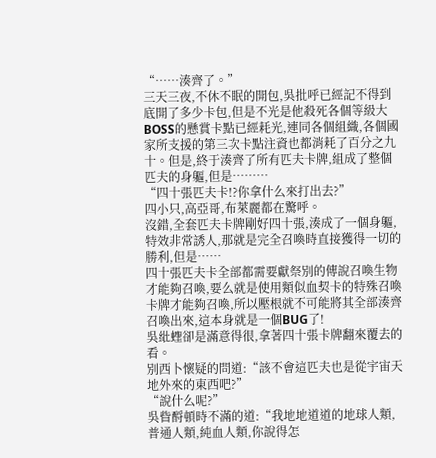“……湊齊了。”
三天三夜,不休不眠的開包,吳批呼已經記不得到底開了多少卡包,但是不光是他殺死各個等級大BOSS的懸賞卡點已經耗光,連同各個組織,各個國家所支援的第三次卡點注資也都消耗了百分之九十。但是,終于湊齊了所有匹夫卡牌,組成了整個匹夫的身軀,但是………
“四十張匹夫卡!?你拿什么來打出去?”
四小只,高亞哥,布萊麗都在驚呼。
沒錯,全套匹夫卡牌剛好四十張,湊成了一個身軀,特效非常誘人,那就是完全召喚時直接獲得一切的勝利,但是……
四十張匹夫卡全部都需要獻祭別的傳說召喚生物才能夠召喚,要么就是使用類似血契卡的特殊召喚卡牌才能夠召喚,所以壓根就不可能將其全部湊齊召喚出來,這本身就是一個BUG了!
吳紕蟶卻是滿意得很,拿著四十張卡牌翻來覆去的看。
別西卜懷疑的問道:“該不會這匹夫也是從宇宙天地外來的東西吧?”
“說什么呢?”
吳眥酹頓時不滿的道:“我地地道道的地球人類,普通人類,純血人類,你說得怎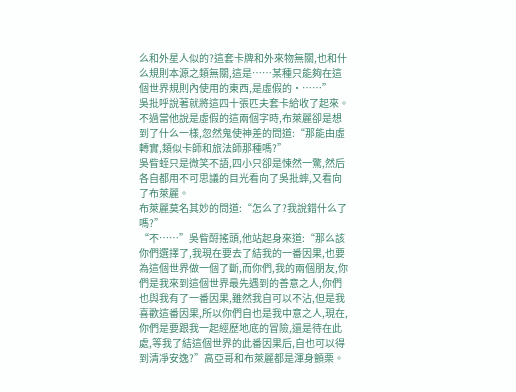么和外星人似的?這套卡牌和外來物無關,也和什么規則本源之類無關,這是……某種只能夠在這個世界規則內使用的東西,是虛假的·……”
吳批呼說著就將這四十張匹夫套卡給收了起來。不過當他說是虛假的這兩個字時,布萊麗卻是想到了什么一樣,忽然鬼使神差的問道:“那能由虛轉實,類似卡師和旅法師那種嗎?”
吳眥蛭只是微笑不語,四小只卻是悚然一驚,然后各自都用不可思議的目光看向了吳批蟀,又看向了布萊麗。
布萊麗莫名其妙的問道:“怎么了?我說錯什么了嗎?”
“不……”吳眥酹搖頭,他站起身來道:“那么該你們選擇了,我現在要去了結我的一番因果,也要為這個世界做一個了斷,而你們,我的兩個朋友,你們是我來到這個世界最先遇到的善意之人,你們也與我有了一番因果,雖然我自可以不沾,但是我喜歡這番因果,所以你們自也是我中意之人,現在,你們是要跟我一起經歷地底的冒險,還是待在此處,等我了結這個世界的此番因果后,自也可以得到清凈安逸?”高亞哥和布萊麗都是渾身顫栗。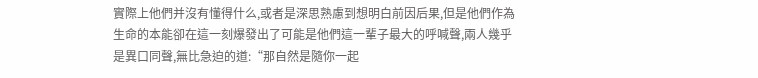實際上他們并沒有懂得什么,或者是深思熟慮到想明白前因后果,但是他們作為生命的本能卻在這一刻爆發出了可能是他們這一輩子最大的呼喊聲,兩人幾乎是異口同聲,無比急迫的道:“那自然是隨你一起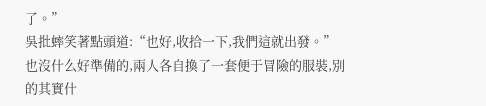了。”
吳批蟀笑著點頭道:“也好,收拾一下,我們這就出發。”
也沒什么好準備的,兩人各自換了一套便于冒險的服裝,別的其實什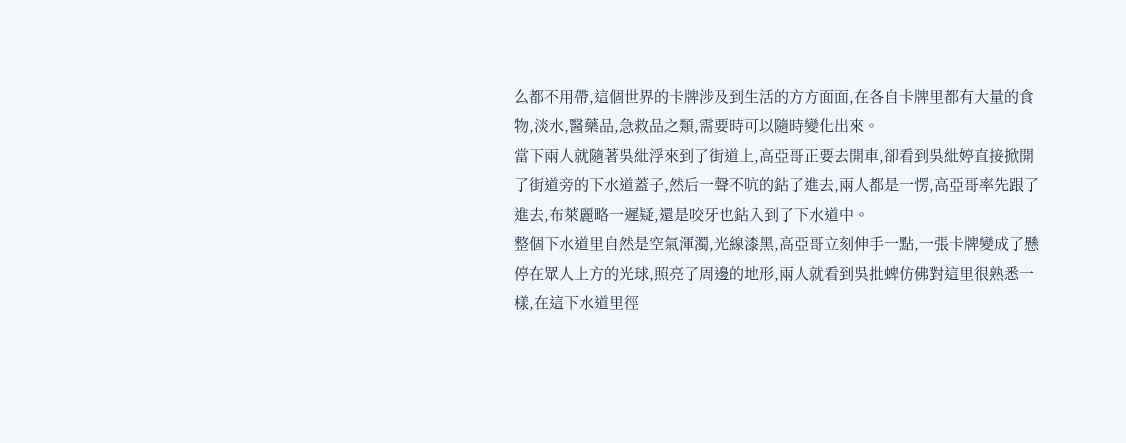么都不用帶,這個世界的卡牌涉及到生活的方方面面,在各自卡牌里都有大量的食物,淡水,醫藥品,急救品之類,需要時可以隨時變化出來。
當下兩人就隨著吳紕浮來到了街道上,高亞哥正要去開車,卻看到吳紕婷直接掀開了街道旁的下水道蓋子,然后一聲不吭的鉆了進去,兩人都是一愣,高亞哥率先跟了進去,布萊麗略一遲疑,還是咬牙也鉆入到了下水道中。
整個下水道里自然是空氣渾濁,光線漆黑,高亞哥立刻伸手一點,一張卡牌變成了懸停在眾人上方的光球,照亮了周邊的地形,兩人就看到吳批蜱仿佛對這里很熟悉一樣,在這下水道里徑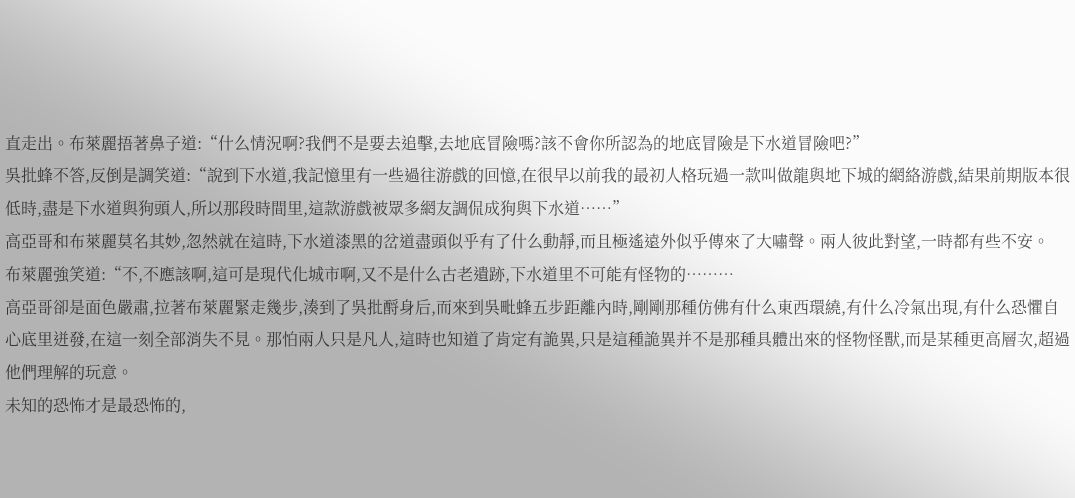直走出。布萊麗捂著鼻子道:“什么情況啊?我們不是要去追擊,去地底冒險嗎?該不會你所認為的地底冒險是下水道冒險吧?”
吳批蜂不答,反倒是調笑道:“說到下水道,我記憶里有一些過往游戲的回憶,在很早以前我的最初人格玩過一款叫做龍與地下城的網絡游戲,結果前期版本很低時,盡是下水道與狗頭人,所以那段時間里,這款游戲被眾多網友調侃成狗與下水道……”
高亞哥和布萊麗莫名其妙,忽然就在這時,下水道漆黑的岔道盡頭似乎有了什么動靜,而且極遙遠外似乎傳來了大嘯聲。兩人彼此對望,一時都有些不安。
布萊麗強笑道:“不,不應該啊,這可是現代化城市啊,又不是什么古老遺跡,下水道里不可能有怪物的………
高亞哥卻是面色嚴肅,拉著布萊麗緊走幾步,湊到了吳批酹身后,而來到吳毗蜂五步距離內時,剛剛那種仿佛有什么東西環繞,有什么冷氣出現,有什么恐懼自心底里迸發,在這一刻全部消失不見。那怕兩人只是凡人,這時也知道了肯定有詭異,只是這種詭異并不是那種具體出來的怪物怪獸,而是某種更高層次,超過他們理解的玩意。
未知的恐怖才是最恐怖的,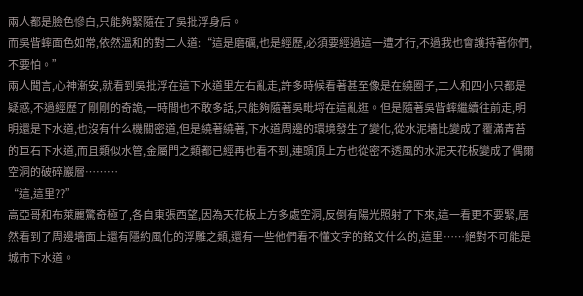兩人都是臉色慘白,只能夠緊隨在了吳批浮身后。
而吳眥蟀面色如常,依然溫和的對二人道:“這是磨礪,也是經歷,必須要經過這一遭才行,不過我也會護持著你們,不要怕。”
兩人聞言,心神漸安,就看到吳批浮在這下水道里左右亂走,許多時候看著甚至像是在繞圈子,二人和四小只都是疑惑,不過經歷了剛剛的奇詭,一時間也不敢多話,只能夠隨著吳毗埒在這亂逛。但是隨著吳眥蟀繼續往前走,明明還是下水道,也沒有什么機關密道,但是繞著繞著,下水道周邊的環境發生了變化,從水泥墻比變成了覆滿青苔的巨石下水道,而且類似水管,金屬門之類都已經再也看不到,連頭頂上方也從密不透風的水泥天花板變成了偶爾空洞的破碎巖層………
“這,這里??”
高亞哥和布萊麗驚奇極了,各自東張西望,因為天花板上方多處空洞,反倒有陽光照射了下來,這一看更不要緊,居然看到了周邊墻面上還有隱約風化的浮雕之類,還有一些他們看不懂文字的銘文什么的,這里……絕對不可能是城市下水道。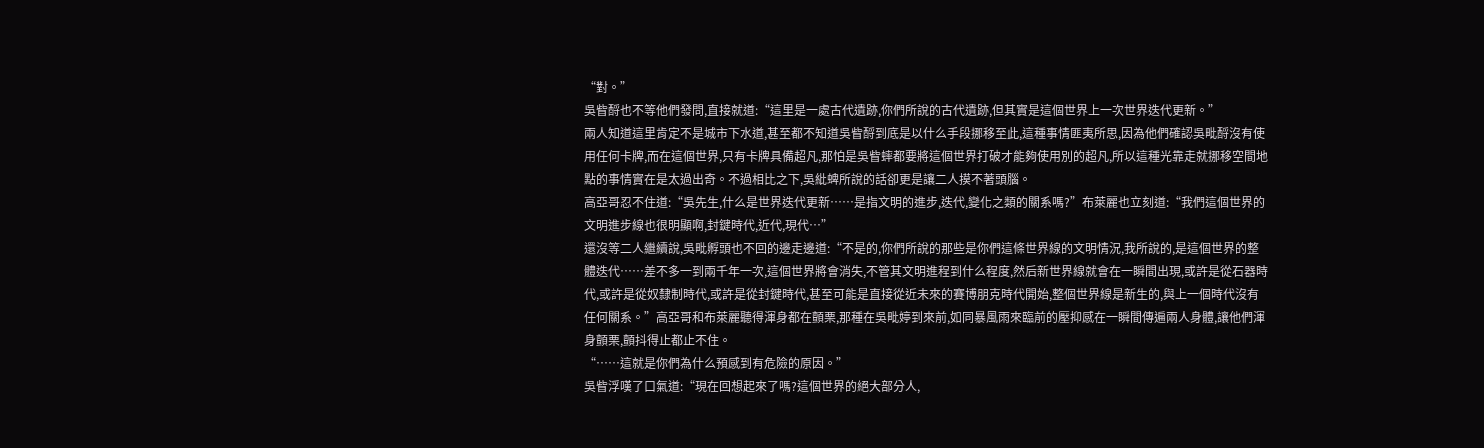“對。”
吳眥酹也不等他們發問,直接就道:“這里是一處古代遺跡,你們所說的古代遺跡,但其實是這個世界上一次世界迭代更新。”
兩人知道這里肯定不是城市下水道,甚至都不知道吳眥酹到底是以什么手段挪移至此,這種事情匪夷所思,因為他們確認吳毗酹沒有使用任何卡牌,而在這個世界,只有卡牌具備超凡,那怕是吳眥蟀都要將這個世界打破才能夠使用別的超凡,所以這種光靠走就挪移空間地點的事情實在是太過出奇。不過相比之下,吳紕蜱所說的話卻更是讓二人摸不著頭腦。
高亞哥忍不住道:“吳先生,什么是世界迭代更新……是指文明的進步,迭代,變化之類的關系嗎?”布萊麗也立刻道:“我們這個世界的文明進步線也很明顯啊,封鍵時代,近代,現代…”
還沒等二人繼續說,吳毗孵頭也不回的邊走邊道:“不是的,你們所說的那些是你們這條世界線的文明情況,我所說的,是這個世界的整體迭代……差不多一到兩千年一次,這個世界將會消失,不管其文明進程到什么程度,然后新世界線就會在一瞬間出現,或許是從石器時代,或許是從奴隸制時代,或許是從封鍵時代,甚至可能是直接從近未來的賽博朋克時代開始,整個世界線是新生的,與上一個時代沒有任何關系。”高亞哥和布萊麗聽得渾身都在顫栗,那種在吳毗婷到來前,如同暴風雨來臨前的壓抑感在一瞬間傳遍兩人身體,讓他們渾身顫栗,顫抖得止都止不住。
“……這就是你們為什么預感到有危險的原因。”
吳眥浮嘆了口氣道:“現在回想起來了嗎?這個世界的絕大部分人,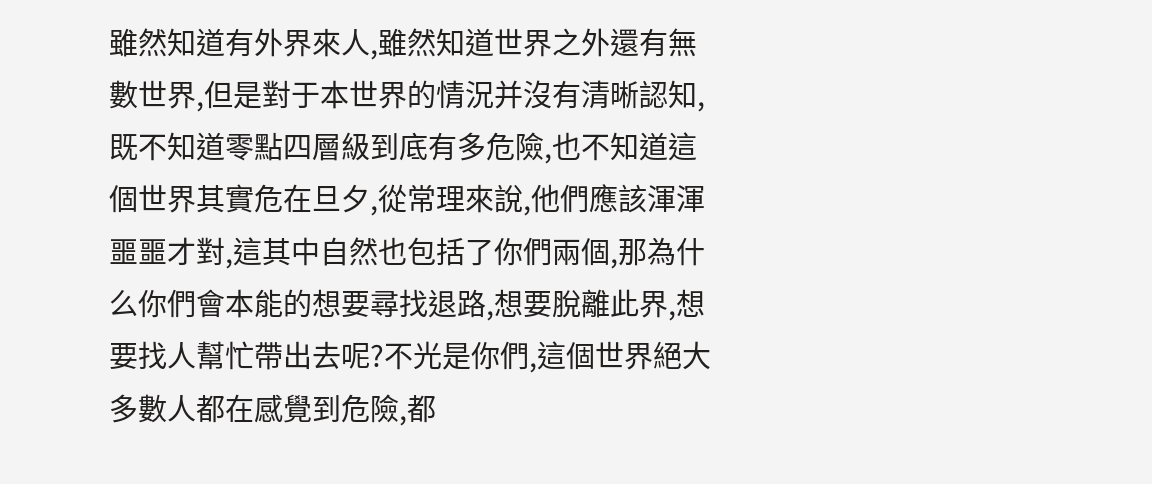雖然知道有外界來人,雖然知道世界之外還有無數世界,但是對于本世界的情況并沒有清晰認知,既不知道零點四層級到底有多危險,也不知道這個世界其實危在旦夕,從常理來說,他們應該渾渾噩噩才對,這其中自然也包括了你們兩個,那為什么你們會本能的想要尋找退路,想要脫離此界,想要找人幫忙帶出去呢?不光是你們,這個世界絕大多數人都在感覺到危險,都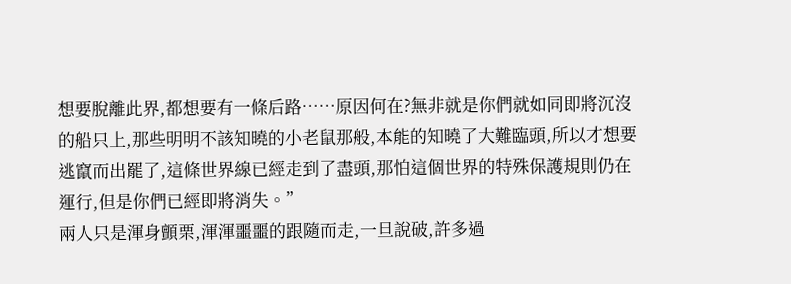想要脫離此界,都想要有一條后路……原因何在?無非就是你們就如同即將沉沒的船只上,那些明明不該知曉的小老鼠那般,本能的知曉了大難臨頭,所以才想要逃竄而出罷了,這條世界線已經走到了盡頭,那怕這個世界的特殊保護規則仍在運行,但是你們已經即將消失。”
兩人只是渾身顫栗,渾渾噩噩的跟隨而走,一旦說破,許多過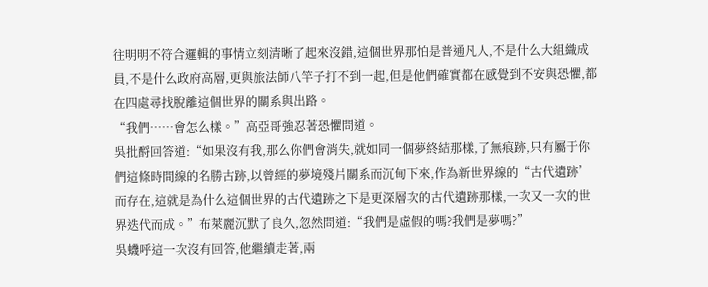往明明不符合邏輯的事情立刻清晰了起來沒錯,這個世界那怕是普通凡人,不是什么大組織成員,不是什么政府高層,更與旅法師八竿子打不到一起,但是他們確實都在感覺到不安與恐懼,都在四處尋找脫離這個世界的關系與出路。
“我們……會怎么樣。”高亞哥強忍著恐懼問道。
吳批酹回答道:“如果沒有我,那么你們會消失,就如同一個夢終結那樣,了無痕跡,只有屬于你們這條時間線的名勝古跡,以曾經的夢境殘片關系而沉甸下來,作為新世界線的“古代遺跡’而存在,這就是為什么這個世界的古代遺跡之下是更深層次的古代遺跡那樣,一次又一次的世界迭代而成。”布萊麗沉默了良久,忽然問道:“我們是虛假的嗎?我們是夢嗎?”
吳蟣呼這一次沒有回答,他繼續走著,兩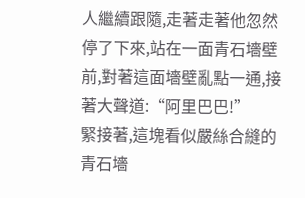人繼續跟隨,走著走著他忽然停了下來,站在一面青石墻壁前,對著這面墻壁亂點一通,接著大聲道:“阿里巴巴!”
緊接著,這塊看似嚴絲合縫的青石墻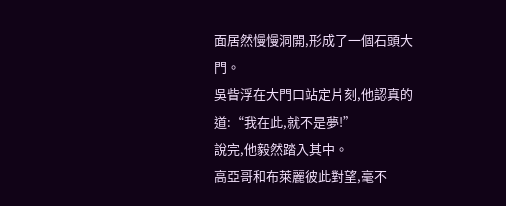面居然慢慢洞開,形成了一個石頭大門。
吳眥浮在大門口站定片刻,他認真的道:“我在此,就不是夢!”
說完,他毅然踏入其中。
高亞哥和布萊麗彼此對望,毫不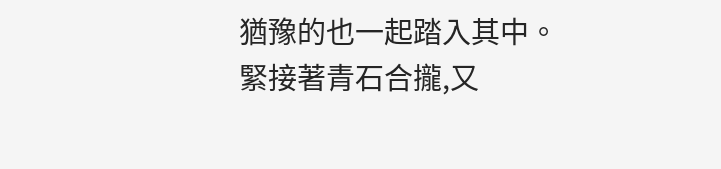猶豫的也一起踏入其中。
緊接著青石合攏,又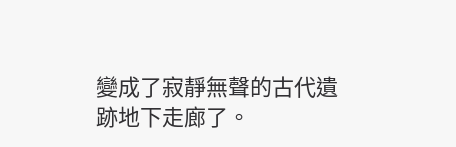變成了寂靜無聲的古代遺跡地下走廊了。